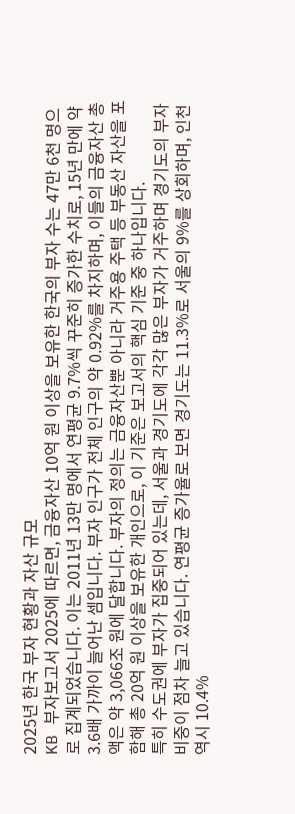2025년 한국 부자 현황과 자산 규모
KB 부자보고서 2025에 따르면, 금융자산 10억 원 이상을 보유한 한국의 부자 수는 47만 6천 명으로 집계되었습니다. 이는 2011년 13만 명에서 연평균 9.7%씩 꾸준히 증가한 수치로, 15년 만에 약 3.6배 가까이 늘어난 셈입니다. 부자 인구가 전체 인구의 약 0.92%를 차지하며, 이들의 금융자산 총액은 약 3,066조 원에 달합니다. 부자의 정의는 금융자산뿐 아니라 거주용 주택 등 부동산 자산을 포함해 총 20억 원 이상을 보유한 개인으로, 이 기준은 보고서의 핵심 기준 중 하나입니다.
특히 수도권에 부자가 집중되어 있는데, 서울과 경기도에 각각 많은 부자가 거주하며 경기도의 부자 비중이 점차 늘고 있습니다. 연평균 증가율로 보면 경기도는 11.3%로 서울의 9%를 상회하며, 인천 역시 10.4%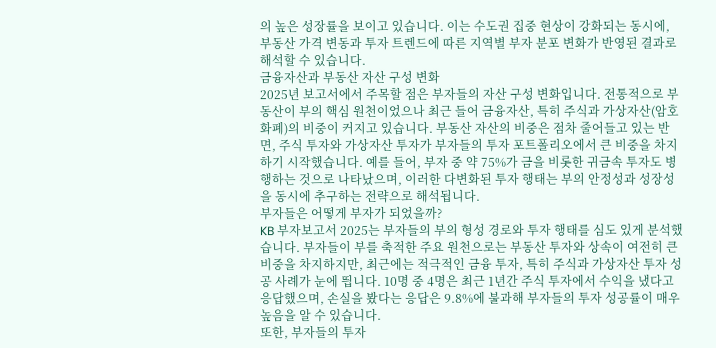의 높은 성장률을 보이고 있습니다. 이는 수도권 집중 현상이 강화되는 동시에, 부동산 가격 변동과 투자 트렌드에 따른 지역별 부자 분포 변화가 반영된 결과로 해석할 수 있습니다.
금융자산과 부동산 자산 구성 변화
2025년 보고서에서 주목할 점은 부자들의 자산 구성 변화입니다. 전통적으로 부동산이 부의 핵심 원천이었으나 최근 들어 금융자산, 특히 주식과 가상자산(암호화폐)의 비중이 커지고 있습니다. 부동산 자산의 비중은 점차 줄어들고 있는 반면, 주식 투자와 가상자산 투자가 부자들의 투자 포트폴리오에서 큰 비중을 차지하기 시작했습니다. 예를 들어, 부자 중 약 75%가 금을 비롯한 귀금속 투자도 병행하는 것으로 나타났으며, 이러한 다변화된 투자 행태는 부의 안정성과 성장성을 동시에 추구하는 전략으로 해석됩니다.
부자들은 어떻게 부자가 되었을까?
KB 부자보고서 2025는 부자들의 부의 형성 경로와 투자 행태를 심도 있게 분석했습니다. 부자들이 부를 축적한 주요 원천으로는 부동산 투자와 상속이 여전히 큰 비중을 차지하지만, 최근에는 적극적인 금융 투자, 특히 주식과 가상자산 투자 성공 사례가 눈에 띕니다. 10명 중 4명은 최근 1년간 주식 투자에서 수익을 냈다고 응답했으며, 손실을 봤다는 응답은 9.8%에 불과해 부자들의 투자 성공률이 매우 높음을 알 수 있습니다.
또한, 부자들의 투자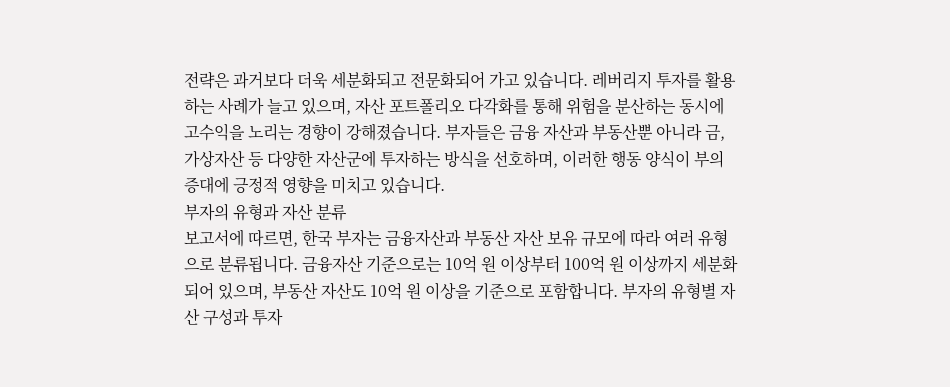전략은 과거보다 더욱 세분화되고 전문화되어 가고 있습니다. 레버리지 투자를 활용하는 사례가 늘고 있으며, 자산 포트폴리오 다각화를 통해 위험을 분산하는 동시에 고수익을 노리는 경향이 강해졌습니다. 부자들은 금융 자산과 부동산뿐 아니라 금, 가상자산 등 다양한 자산군에 투자하는 방식을 선호하며, 이러한 행동 양식이 부의 증대에 긍정적 영향을 미치고 있습니다.
부자의 유형과 자산 분류
보고서에 따르면, 한국 부자는 금융자산과 부동산 자산 보유 규모에 따라 여러 유형으로 분류됩니다. 금융자산 기준으로는 10억 원 이상부터 100억 원 이상까지 세분화되어 있으며, 부동산 자산도 10억 원 이상을 기준으로 포함합니다. 부자의 유형별 자산 구성과 투자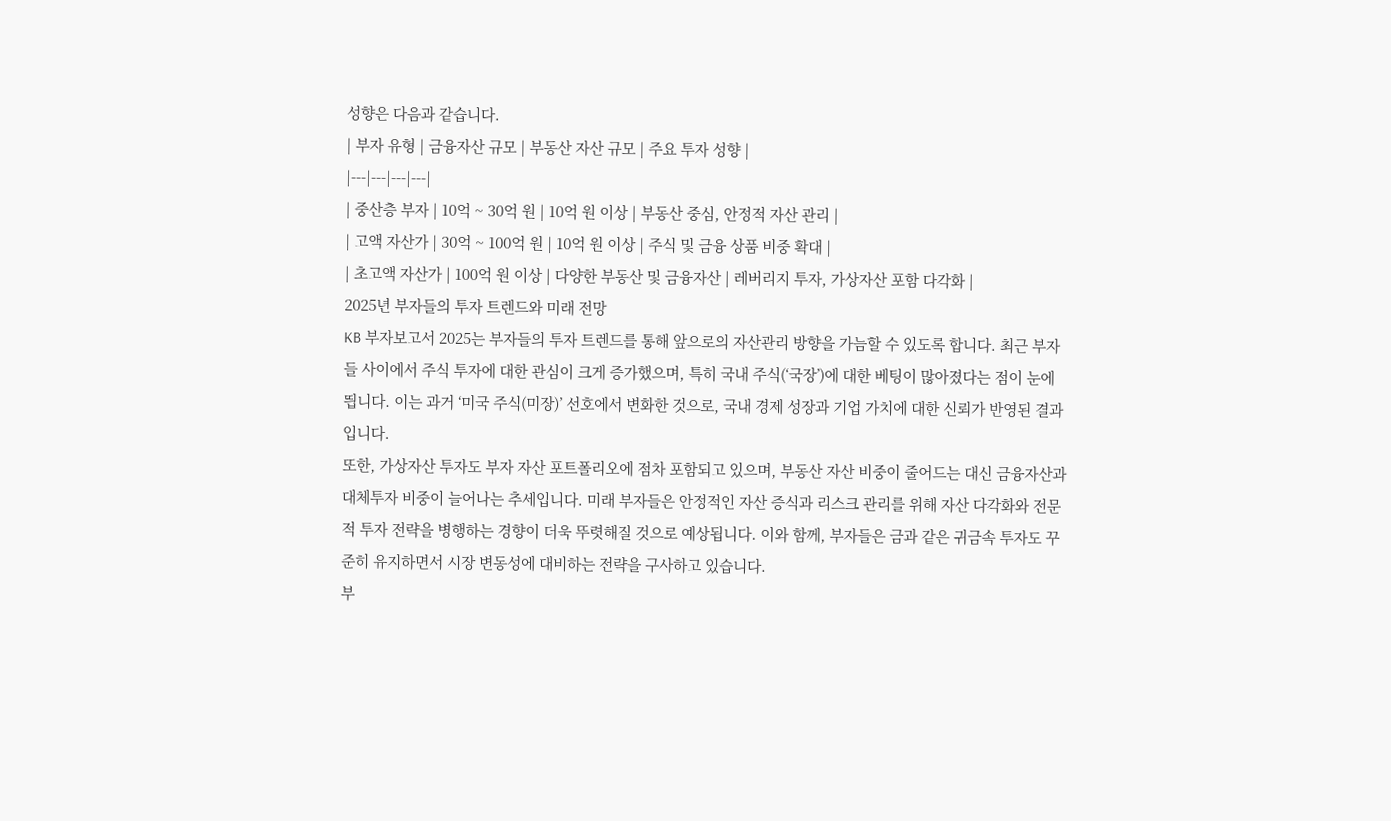성향은 다음과 같습니다.
| 부자 유형 | 금융자산 규모 | 부동산 자산 규모 | 주요 투자 성향 |
|---|---|---|---|
| 중산층 부자 | 10억 ~ 30억 원 | 10억 원 이상 | 부동산 중심, 안정적 자산 관리 |
| 고액 자산가 | 30억 ~ 100억 원 | 10억 원 이상 | 주식 및 금융 상품 비중 확대 |
| 초고액 자산가 | 100억 원 이상 | 다양한 부동산 및 금융자산 | 레버리지 투자, 가상자산 포함 다각화 |
2025년 부자들의 투자 트렌드와 미래 전망
KB 부자보고서 2025는 부자들의 투자 트렌드를 통해 앞으로의 자산관리 방향을 가늠할 수 있도록 합니다. 최근 부자들 사이에서 주식 투자에 대한 관심이 크게 증가했으며, 특히 국내 주식(‘국장’)에 대한 베팅이 많아졌다는 점이 눈에 띕니다. 이는 과거 ‘미국 주식(미장)’ 선호에서 변화한 것으로, 국내 경제 성장과 기업 가치에 대한 신뢰가 반영된 결과입니다.
또한, 가상자산 투자도 부자 자산 포트폴리오에 점차 포함되고 있으며, 부동산 자산 비중이 줄어드는 대신 금융자산과 대체투자 비중이 늘어나는 추세입니다. 미래 부자들은 안정적인 자산 증식과 리스크 관리를 위해 자산 다각화와 전문적 투자 전략을 병행하는 경향이 더욱 뚜렷해질 것으로 예상됩니다. 이와 함께, 부자들은 금과 같은 귀금속 투자도 꾸준히 유지하면서 시장 변동성에 대비하는 전략을 구사하고 있습니다.
부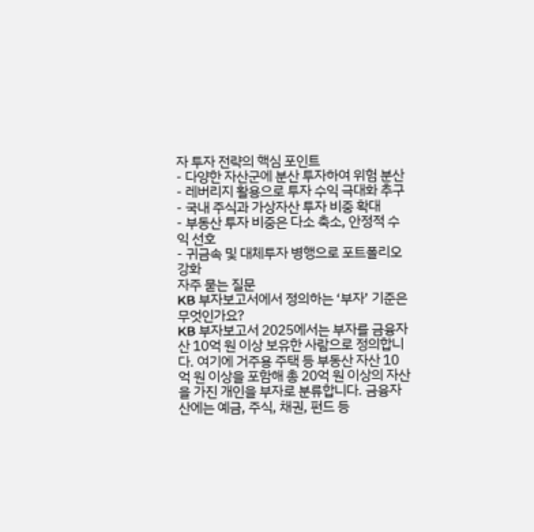자 투자 전략의 핵심 포인트
- 다양한 자산군에 분산 투자하여 위험 분산
- 레버리지 활용으로 투자 수익 극대화 추구
- 국내 주식과 가상자산 투자 비중 확대
- 부동산 투자 비중은 다소 축소, 안정적 수익 선호
- 귀금속 및 대체투자 병행으로 포트폴리오 강화
자주 묻는 질문
KB 부자보고서에서 정의하는 ‘부자’ 기준은 무엇인가요?
KB 부자보고서 2025에서는 부자를 금융자산 10억 원 이상 보유한 사람으로 정의합니다. 여기에 거주용 주택 등 부동산 자산 10억 원 이상을 포함해 총 20억 원 이상의 자산을 가진 개인을 부자로 분류합니다. 금융자산에는 예금, 주식, 채권, 펀드 등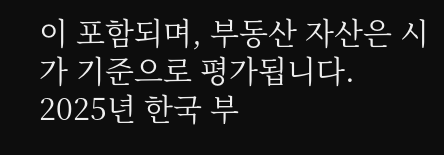이 포함되며, 부동산 자산은 시가 기준으로 평가됩니다.
2025년 한국 부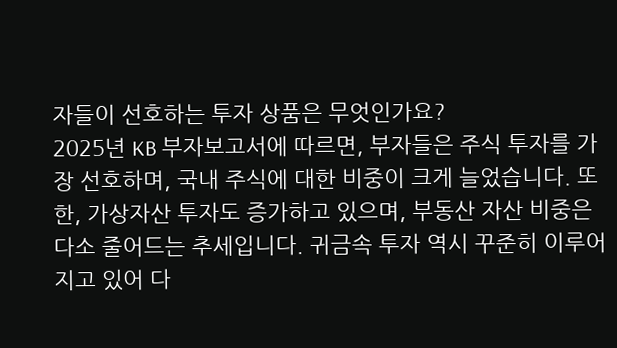자들이 선호하는 투자 상품은 무엇인가요?
2025년 KB 부자보고서에 따르면, 부자들은 주식 투자를 가장 선호하며, 국내 주식에 대한 비중이 크게 늘었습니다. 또한, 가상자산 투자도 증가하고 있으며, 부동산 자산 비중은 다소 줄어드는 추세입니다. 귀금속 투자 역시 꾸준히 이루어지고 있어 다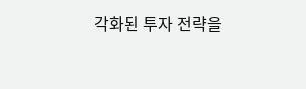각화된 투자 전략을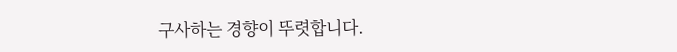구사하는 경향이 뚜렷합니다.